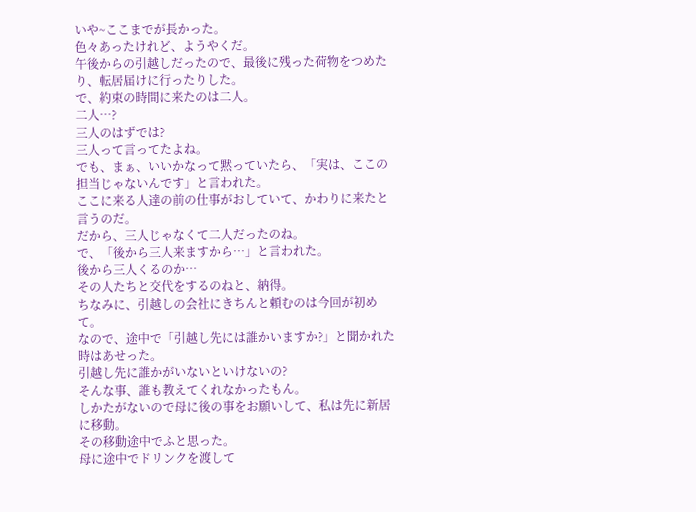いや~ここまでが長かった。
色々あったけれど、ようやくだ。
午後からの引越しだったので、最後に残った荷物をつめたり、転居届けに行ったりした。
で、約束の時間に来たのは二人。
二人…?
三人のはずでは?
三人って言ってたよね。
でも、まぁ、いいかなって黙っていたら、「実は、ここの担当じゃないんです」と言われた。
ここに来る人達の前の仕事がおしていて、かわりに来たと言うのだ。
だから、三人じゃなくて二人だったのね。
で、「後から三人来ますから…」と言われた。
後から三人くるのか…
その人たちと交代をするのねと、納得。
ちなみに、引越しの会社にきちんと頼むのは今回が初めて。
なので、途中で「引越し先には誰かいますか?」と聞かれた時はあせった。
引越し先に誰かがいないといけないの?
そんな事、誰も教えてくれなかったもん。
しかたがないので母に後の事をお願いして、私は先に新居に移動。
その移動途中でふと思った。
母に途中でドリンクを渡して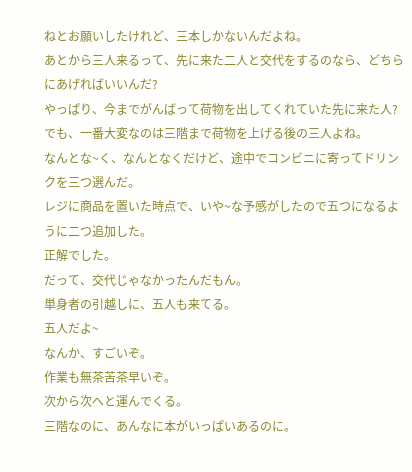ねとお願いしたけれど、三本しかないんだよね。
あとから三人来るって、先に来た二人と交代をするのなら、どちらにあげればいいんだ?
やっぱり、今までがんばって荷物を出してくれていた先に来た人?
でも、一番大変なのは三階まで荷物を上げる後の三人よね。
なんとな~く、なんとなくだけど、途中でコンビニに寄ってドリンクを三つ選んだ。
レジに商品を置いた時点で、いや~な予感がしたので五つになるように二つ追加した。
正解でした。
だって、交代じゃなかったんだもん。
単身者の引越しに、五人も来てる。
五人だよ~
なんか、すごいぞ。
作業も無茶苦茶早いぞ。
次から次へと運んでくる。
三階なのに、あんなに本がいっぱいあるのに。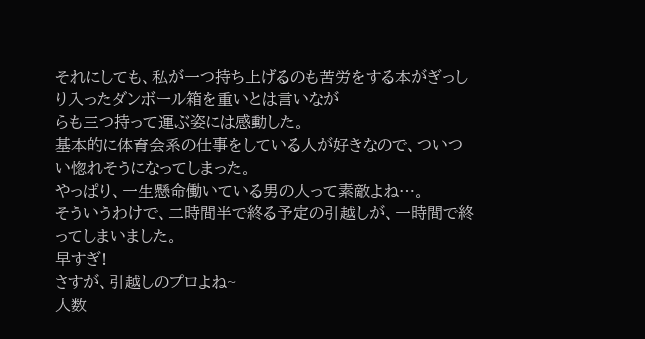それにしても、私が一つ持ち上げるのも苦労をする本がぎっしり入ったダンボール箱を重いとは言いなが
らも三つ持って運ぶ姿には感動した。
基本的に体育会系の仕事をしている人が好きなので、ついつい惚れそうになってしまった。
やっぱり、一生懸命働いている男の人って素敵よね…。
そういうわけで、二時間半で終る予定の引越しが、一時間で終ってしまいました。
早すぎ!
さすが、引越しのプロよね~
人数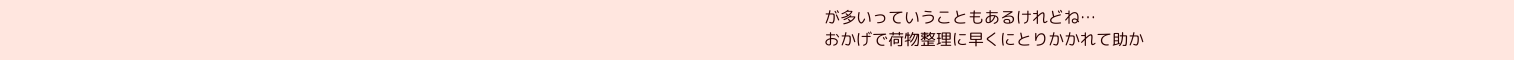が多いっていうこともあるけれどね…
おかげで荷物整理に早くにとりかかれて助か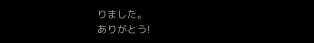りました。
ありがとう!